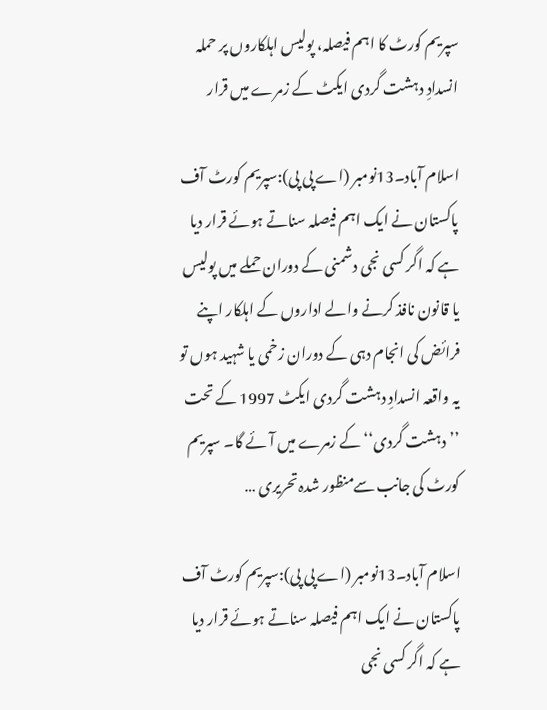سپریم کورٹ کا اہم فیصلہ، پولیس اہلکاروں پر حملہ انسدادِ دہشت گردی ایکٹ کے زمرے میں قرار

اسلام آباد۔13نومبر (اے پی پی):سپریم کورٹ آف پاکستان نے ایک اہم فیصلہ سناتے ہوئے قرار دیا ہے کہ اگر کسی نجی دشمنی کے دوران حملے میں پولیس یا قانون نافذ کرنے والے اداروں کے اہلکار اپنے فرائض کی انجام دہی کے دوران زخمی یا شہید ہوں تو یہ واقعہ انسدادِ دہشت گردی ایکٹ 1997 کے تحت ’’دہشت گردی‘‘ کے زمرے میں آئے گا۔ سپریم کورٹ کی جانب سےمنظور شدہ تحریری …

اسلام آباد۔13نومبر (اے پی پی):سپریم کورٹ آف پاکستان نے ایک اہم فیصلہ سناتے ہوئے قرار دیا ہے کہ اگر کسی نجی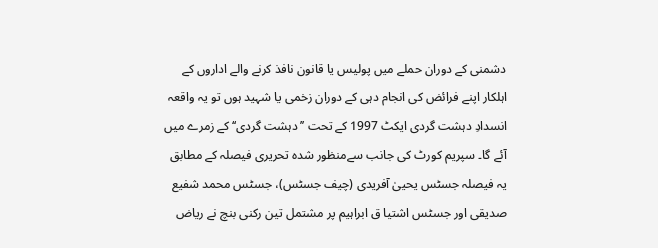دشمنی کے دوران حملے میں پولیس یا قانون نافذ کرنے والے اداروں کے اہلکار اپنے فرائض کی انجام دہی کے دوران زخمی یا شہید ہوں تو یہ واقعہ انسدادِ دہشت گردی ایکٹ 1997 کے تحت ’’دہشت گردی‘‘ کے زمرے میں آئے گا۔ سپریم کورٹ کی جانب سےمنظور شدہ تحریری فیصلہ کے مطابق یہ فیصلہ جسٹس یحییٰ آفریدی (چیف جسٹس)، جسٹس محمد شفیع صدیقی اور جسٹس اشتیا ق ابراہیم پر مشتمل تین رکنی بنچ نے ریاض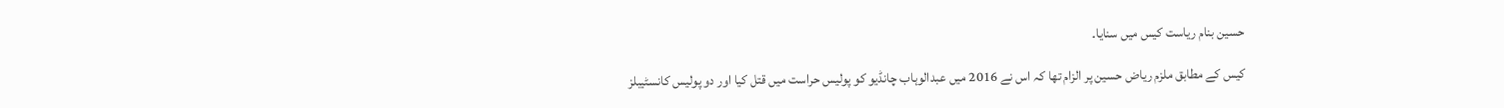حسین بنام ریاست کیس میں سنایا۔

کیس کے مطابق ملزم ریاض حسین پر الزام تھا کہ اس نے 2016 میں عبدالوہاب چانڈیو کو پولیس حراست میں قتل کیا اور دو پولیس کانسٹیبلز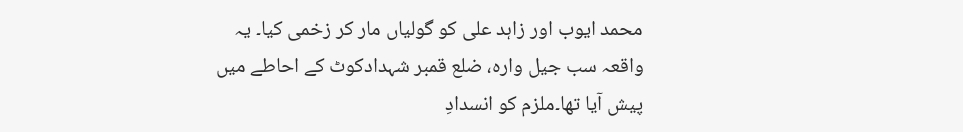محمد ایوب اور زاہد علی کو گولیاں مار کر زخمی کیا۔ یہ واقعہ سب جیل وارہ، ضلع قمبر شہدادکوٹ کے احاطے میں پیش آیا تھا۔ملزم کو انسدادِ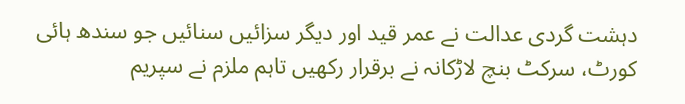دہشت گردی عدالت نے عمر قید اور دیگر سزائیں سنائیں جو سندھ ہائی کورٹ، سرکٹ بنچ لاڑکانہ نے برقرار رکھیں تاہم ملزم نے سپریم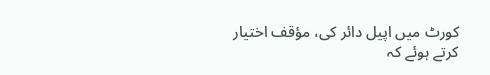کورٹ میں اپیل دائر کی، مؤقف اختیار کرتے ہوئے کہ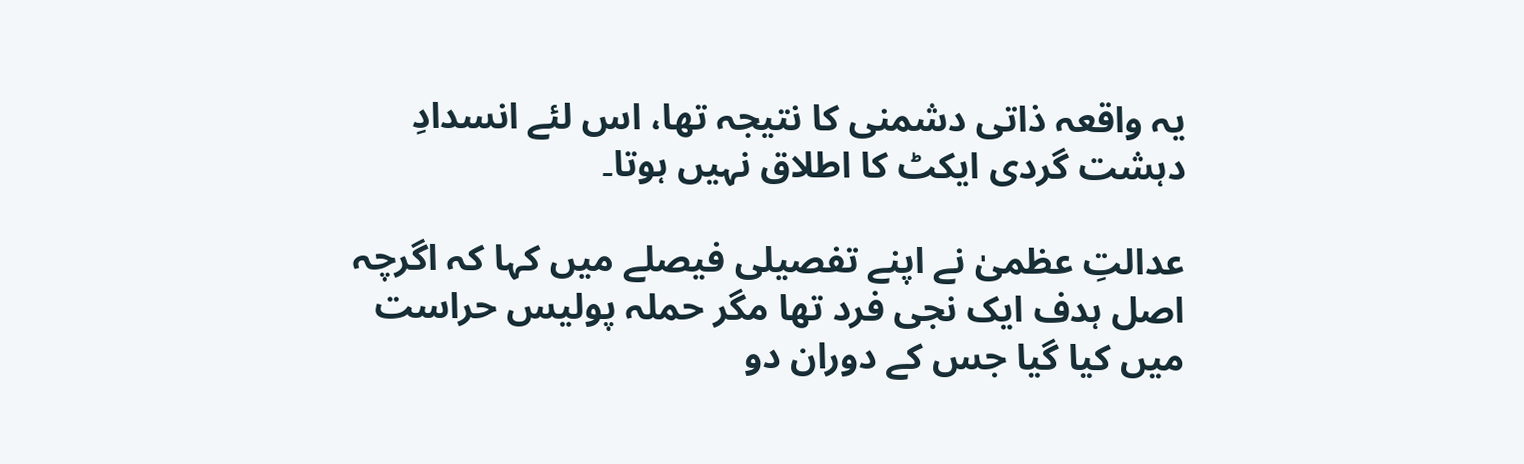یہ واقعہ ذاتی دشمنی کا نتیجہ تھا، اس لئے انسدادِ دہشت گردی ایکٹ کا اطلاق نہیں ہوتا۔

عدالتِ عظمیٰ نے اپنے تفصیلی فیصلے میں کہا کہ اگرچہ اصل ہدف ایک نجی فرد تھا مگر حملہ پولیس حراست میں کیا گیا جس کے دوران دو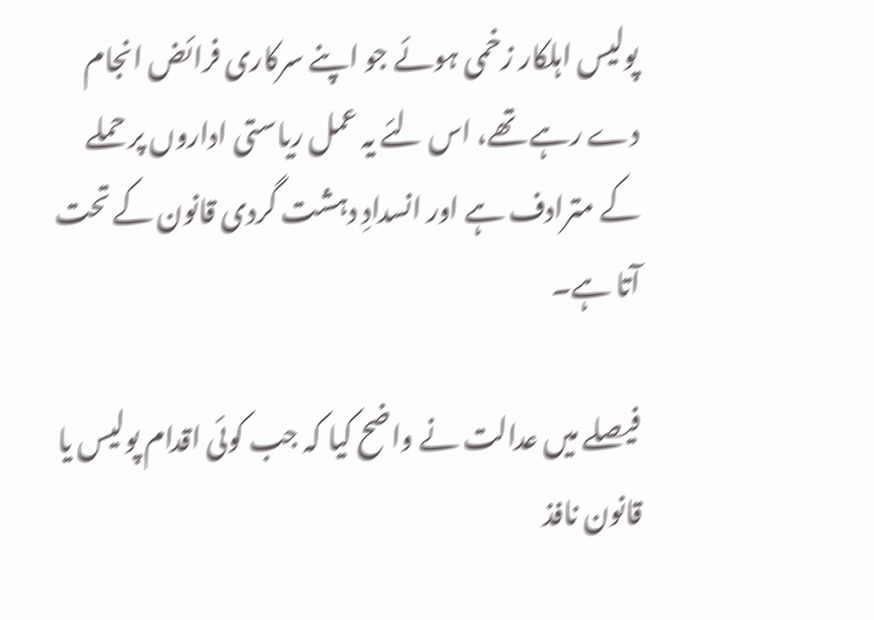پولیس اہلکار زخمی ہوئے جو اپنے سرکاری فرائض انجام دے رہے تھے، اس لئے یہ عمل ریاستی اداروں پر حملے کے مترادف ہے اور انسدادِ دہشت گردی قانون کے تحت آتا ہے۔

فیصلے میں عدالت نے واضح کیا کہ جب کوئی اقدام پولیس یا قانون نافذ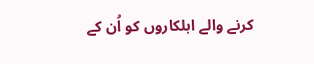کرنے والے اہلکاروں کو اُن کے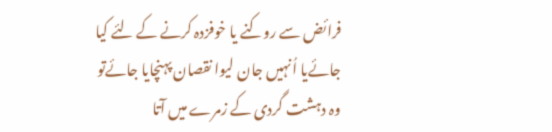فرائض سے روکنے یا خوفزدہ کرنے کے لئے کیا جائےیا اُنہیں جان لیوا نقصان پہنچایا جائےتو وہ دہشت گردی کے زمرے میں آتا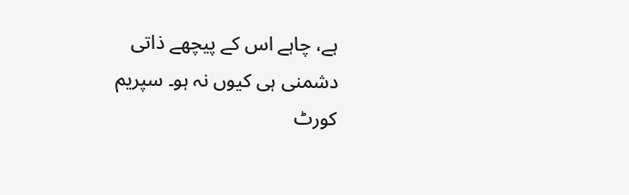ہے، چاہے اس کے پیچھے ذاتی دشمنی ہی کیوں نہ ہو۔ سپریم کورٹ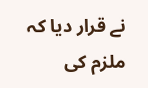نے قرار دیا کہ ملزم کی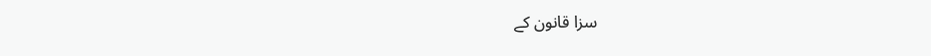سزا قانون کے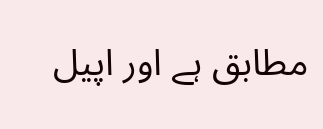مطابق ہے اور اپیل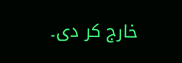خارج کر دی۔